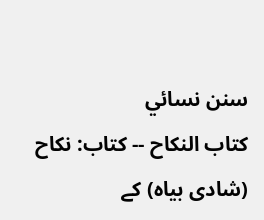سنن نسائي
كتاب النكاح -- کتاب: نکاح (شادی بیاہ) کے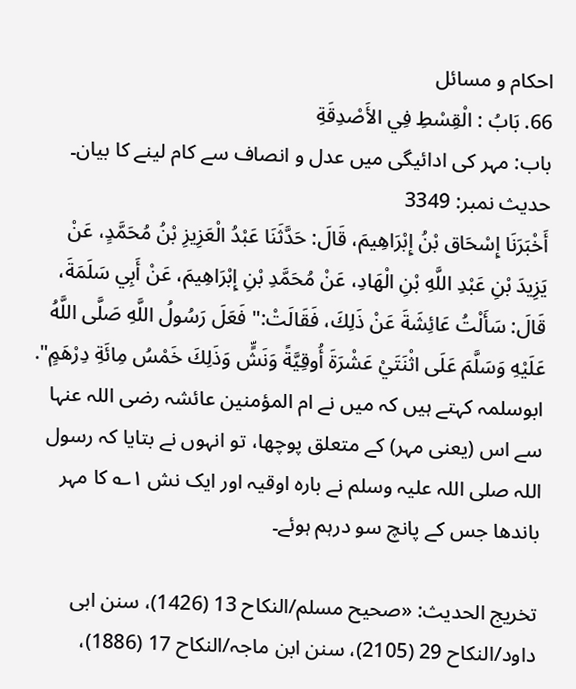احکام و مسائل
66. بَابُ : الْقِسْطِ فِي الأَصْدِقَةِ
باب: مہر کی ادائیگی میں عدل و انصاف سے کام لینے کا بیان۔
حدیث نمبر: 3349
أَخْبَرَنَا إِسْحَاق بْنُ إِبْرَاهِيمَ، قَالَ: حَدَّثَنَا عَبْدُ الْعَزِيزِ بْنُ مُحَمَّدٍ، عَنْ يَزِيدَ بْنِ عَبْدِ اللَّهِ بْنِ الْهَادِ، عَنْ مُحَمَّدِ بْنِ إِبْرَاهِيمَ، عَنْ أَبِي سَلَمَةَ، قَالَ: سَأَلْتُ عَائِشَةَ عَنْ ذَلِكَ، فَقَالَتْ:" فَعَلَ رَسُولُ اللَّهِ صَلَّى اللَّهُ عَلَيْهِ وَسَلَّمَ عَلَى اثْنَتَيْ عَشْرَةَ أُوقِيَّةً وَنَشٍّ وَذَلِكَ خَمْسُ مِائَةِ دِرْهَمٍ".
ابوسلمہ کہتے ہیں کہ میں نے ام المؤمنین عائشہ رضی اللہ عنہا سے اس (یعنی مہر) کے متعلق پوچھا، تو انہوں نے بتایا کہ رسول اللہ صلی اللہ علیہ وسلم نے بارہ اوقیہ اور ایک نش ۱؎ کا مہر باندھا جس کے پانچ سو درہم ہوئے۔

تخریج الحدیث: «صحیح مسلم/النکاح 13 (1426)، سنن ابی داود/النکاح 29 (2105)، سنن ابن ماجہ/النکاح 17 (1886)،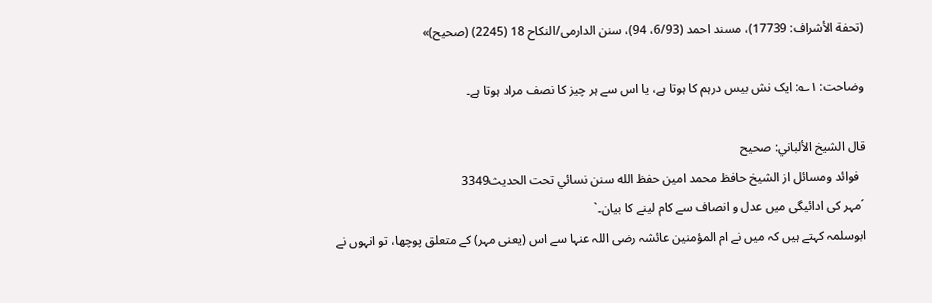(تحفة الأشراف: 17739)، مسند احمد (6/93، 94)، سنن الدارمی/النکاح 18 (2245) (صحیح)»

وضاحت: ۱؎: ایک نش بیس درہم کا ہوتا ہے، یا اس سے ہر چیز کا نصف مراد ہوتا ہے۔

قال الشيخ الألباني: صحيح
  فوائد ومسائل از الشيخ حافظ محمد امين حفظ الله سنن نسائي تحت الحديث3349
´مہر کی ادائیگی میں عدل و انصاف سے کام لینے کا بیان۔`
ابوسلمہ کہتے ہیں کہ میں نے ام المؤمنین عائشہ رضی اللہ عنہا سے اس (یعنی مہر) کے متعلق پوچھا، تو انہوں نے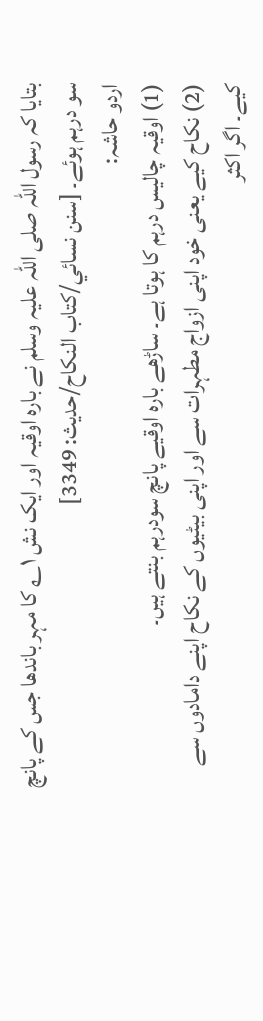بتایا کہ رسول اللہ صلی اللہ علیہ وسلم نے بارہ اوقیہ اور ایک نش ۱؎ کا مہر باندھا جس کے پانچ سو درہم ہوئے۔ [سنن نسائي/كتاب النكاح/حدیث: 3349]
اردو حاشہ:
(1) اوقیہ چالیس درہم کا ہوتا ہے۔ ساڑھے بارہ اوقیے پانچ سودرہم بنتے ہیں۔
(2) نکاح کیے یعنی خود اپنی ازواج مطہرات سے اور اپنی بیٹیوں کے نکاح اپنے دامادوں سے کیے۔ اگر اکثر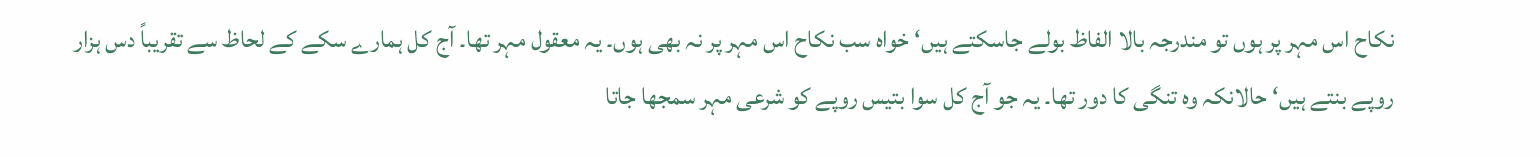نکاح اس مہر پر ہوں تو مندرجہ بالا الفاظ بولے جاسکتے ہیں‘ خواہ سب نکاح اس مہر پر نہ بھی ہوں۔ یہ معقول مہر تھا۔ آج کل ہمارے سکے کے لحاظ سے تقریباً دس ہزار روپے بنتے ہیں‘ حالانکہ وہ تنگی کا دور تھا۔ یہ جو آج کل سوا بتیس روپے کو شرعی مہر سمجھا جاتا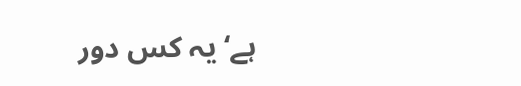ہے‘ یہ کس دور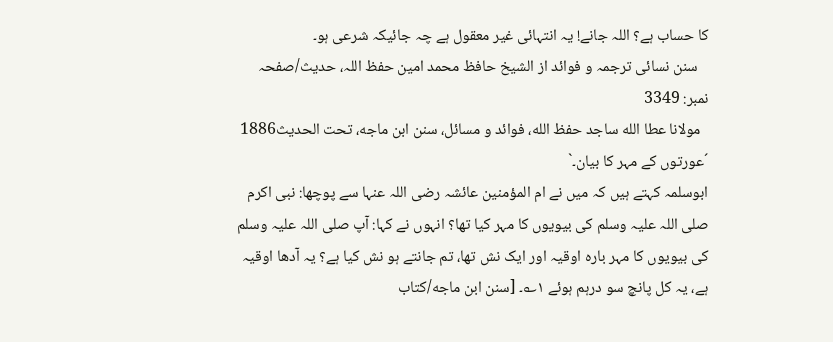کا حساب ہے؟ اللہ جانے! یہ انتہائی غیر معقول ہے چہ جائیکہ شرعی ہو۔
   سنن نسائی ترجمہ و فوائد از الشیخ حافظ محمد امین حفظ اللہ، حدیث/صفحہ نمبر: 3349
  مولانا عطا الله ساجد حفظ الله، فوائد و مسائل، سنن ابن ماجه، تحت الحديث1886
´عورتوں کے مہر کا بیان۔`
ابوسلمہ کہتے ہیں کہ میں نے ام المؤمنین عائشہ رضی اللہ عنہا سے پوچھا: نبی اکرم صلی اللہ علیہ وسلم کی بیویوں کا مہر کیا تھا؟ انہوں نے کہا: آپ صلی اللہ علیہ وسلم کی بیویوں کا مہر بارہ اوقیہ اور ایک نش تھا، تم جانتے ہو نش کیا ہے؟ یہ آدھا اوقیہ ہے، یہ کل پانچ سو درہم ہوئے ۱؎۔ [سنن ابن ماجه/كتاب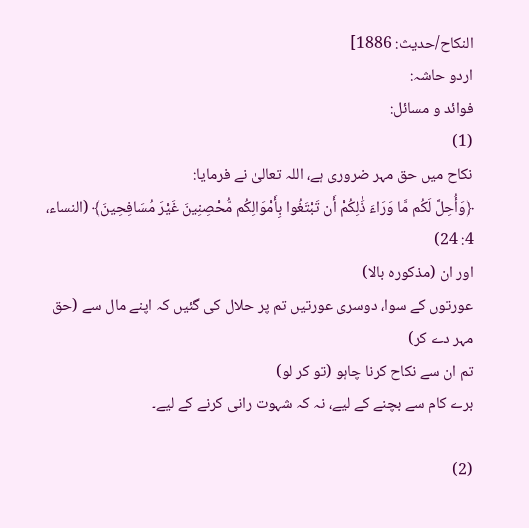النكاح/حدیث: 1886]
اردو حاشہ:
فوائد و مسائل:
(1)
نکاح میں حق مہر ضروری ہے، اللہ تعالیٰ نے فرمایا:
﴿وَأُحِلَّ لَكُم مَّا وَرَ‌اءَ ذَٰلِكُمْ أَن تَبْتَغُوا بِأَمْوَالِكُم مُّحْصِنِينَ غَيْرَ‌ مُسَافِحِينَ﴾ (النساء، 4: 24)
اور ان (مذکورہ بالا)
عورتوں کے سوا، دوسری عورتیں تم پر حلال کی گئیں کہ اپنے مال سے (حق مہر دے کر)
تم ان سے نکاح کرنا چاہو (تو کر لو)
برے کام سے بچنے کے لیے، نہ کہ شہوت رانی کرنے کے لیے۔

(2)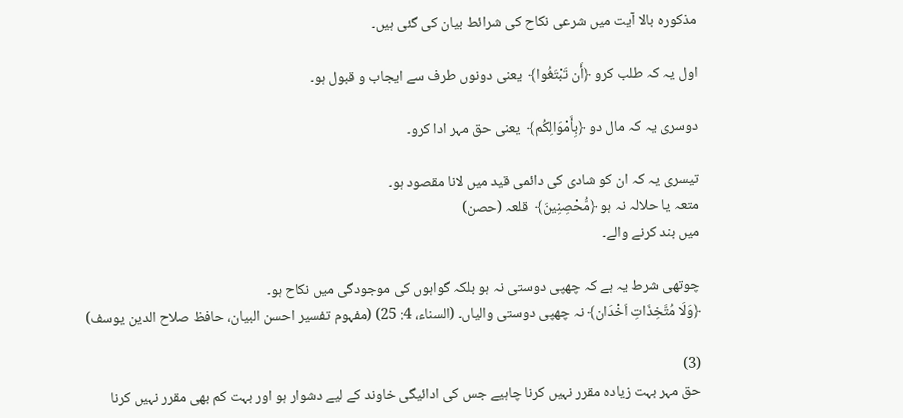مذکورہ بالا آیت میں شرعی نکاح کی شرائط بیان کی گئی ہیں۔

اول یہ کہ طلب کرو ﴿أَن تَبْتَغُوا﴾  یعنی دونوں طرف سے ایجاب و قبول ہو۔

دوسری یہ کہ مال دو ﴿بِأَمْوَالِكُم﴾  یعنی حق مہر ادا کرو۔

تیسری یہ کہ ان کو شادی کی دائمی قید میں لانا مقصود ہو۔
متعہ یا حلالہ نہ ہو ﴿مُّحْصِنِينَ﴾  قلعہ (حصن)
میں بند کرنے والے۔

چوتھی شرط یہ ہے کہ چھپی دوستی نہ ہو بلکہ گواہوں کی موجودگی میں نکاح ہو۔
﴿وَلَا مُتَّخِذَاتِ اَخْدَان﴾ نہ چھپی دوستی والیاں۔ (السناء، 4: 25) (مفہوم تفسیر احسن البیان، حافظ صلاح الدین یوسف)

(3)
حق مہر بہت زیادہ مقرر نہیں کرنا چاہیے جس کی ادائیگی خاوند کے لیے دشوار ہو اور بہت کم بھی مقرر نہیں کرنا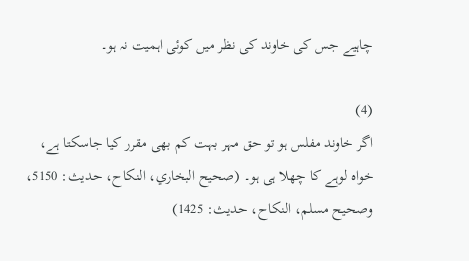چاہیے جس کی خاوند کی نظر میں کوئی اہمیت نہ ہو۔

(4)
اگر خاوند مفلس ہو تو حق مہر بہت کم بھی مقرر کیا جاسکتا ہے، خواہ لوہے کا چھلا ہی ہو۔ (صحیح البخاري، النکاح، حدیث: 5150، وصحیح مسلم، النکاح، حدیث: 1425)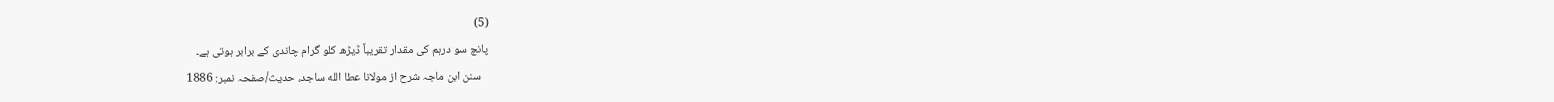(5)
پانچ سو درہم کی مقدار تقریباً ڈیڑھ کلو گرام چاندی کے برابر ہوتی ہے۔
   سنن ابن ماجہ شرح از مولانا عطا الله ساجد، حدیث/صفحہ نمبر: 1886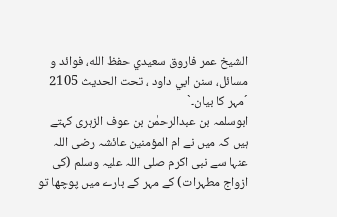الشيخ عمر فاروق سعيدي حفظ الله، فوائد و مسائل، سنن ابي داود ، تحت الحديث 2105
´مہر کا بیان۔`
ابوسلمہ بن عبدالرحمٰن بن عوف الزہری کہتے ہیں کہ میں نے ام المؤمنین عائشہ رضی اللہ عنہا سے نبی اکرم صلی اللہ علیہ وسلم (کی ازواج مطہرات) کے مہر کے بارے میں پوچھا تو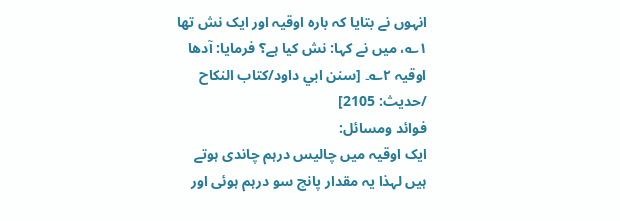انہوں نے بتایا کہ بارہ اوقیہ اور ایک نش تھا ۱؎، میں نے کہا: نش کیا ہے؟ فرمایا: آدھا اوقیہ ۲؎۔ [سنن ابي داود/كتاب النكاح /حدیث: 2105]
فوائد ومسائل:
ایک اوقیہ میں چالیس درہم چاندی ہوتے ہیں لہذا یہ مقدار پانچ سو درہم ہوئی اور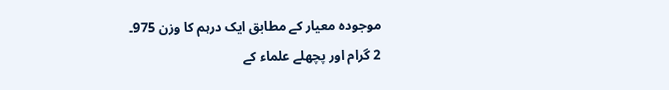موجودہ معیار کے مطابق ایک درہم کا وزن 975۔
2 گرام اور پچھلے علماء کے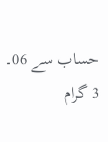حساب سے 06۔
3 گرام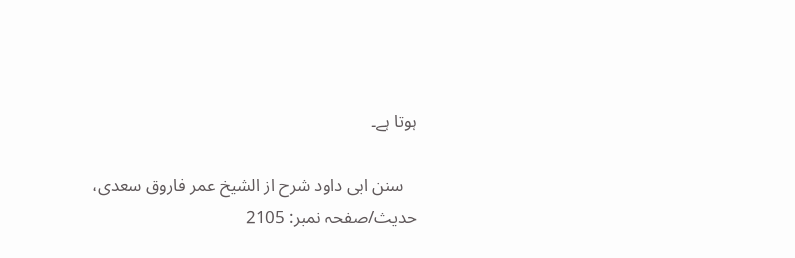ہوتا ہے۔

   سنن ابی داود شرح از الشیخ عمر فاروق سعدی، حدیث/صفحہ نمبر: 2105